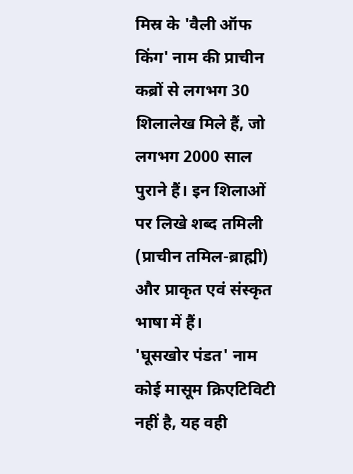मिस्र के 'वैली ऑफ किंग' नाम की प्राचीन कब्रों से लगभग 30 शिलालेख मिले हैं, जो लगभग 2000 साल पुराने हैं। इन शिलाओं पर लिखे शब्द तमिली (प्राचीन तमिल-ब्राह्मी) और प्राकृत एवं संस्कृत भाषा में हैं।
'घूसखोर पंडत' नाम कोई मासूम क्रिएटिविटी नहीं है, यह वही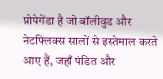प्रोपेगेंडा है जो बॉलीवुड और नेटफ्लिक्स सालों से इस्तेमाल करते आए हैं, जहाँ पंडित और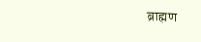ब्राह्मण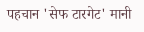पहचान 'सेफ टारगेट' मानी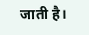जाती है।